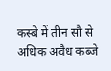कस्बे में तीन सौ से अधिक अवैध कब्जे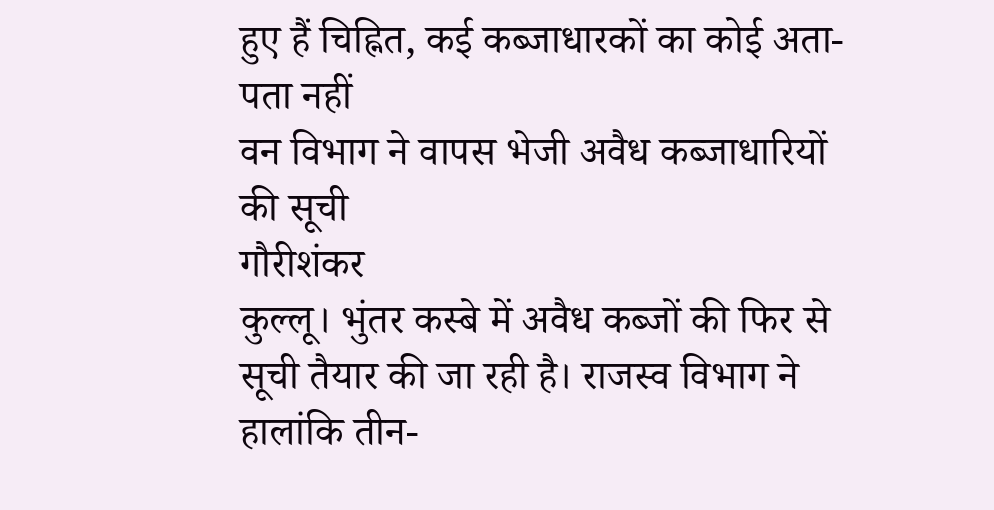हुए हैं चिह्नित, कई कब्जाधारकों का कोई अता-पता नहीं
वन विभाग ने वापस भेजी अवैध कब्जाधारियों की सूची
गौरीशंकर
कुल्लू। भुंतर कस्बे में अवैध कब्जों की फिर से सूची तैयार की जा रही है। राजस्व विभाग ने हालांकि तीन-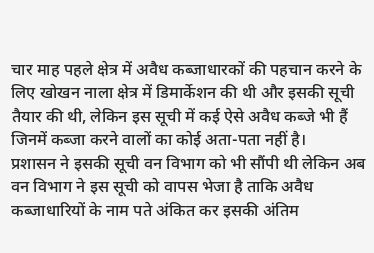चार माह पहले क्षेत्र में अवैध कब्जाधारकों की पहचान करने के लिए खोखन नाला क्षेत्र में डिमार्केशन की थी और इसकी सूची तैयार की थी, लेकिन इस सूची में कई ऐसे अवैध कब्जे भी हैं जिनमें कब्जा करने वालों का कोई अता-पता नहीं है।
प्रशासन ने इसकी सूची वन विभाग को भी सौंपी थी लेकिन अब वन विभाग ने इस सूची को वापस भेजा है ताकि अवैध कब्जाधारियों के नाम पते अंकित कर इसकी अंतिम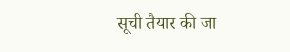सूची तैयार की जा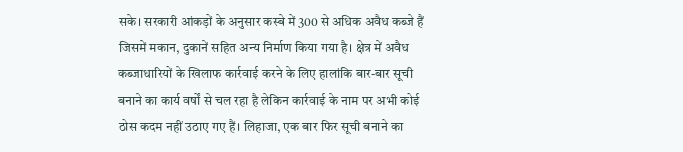सके। सरकारी आंकड़ों के अनुसार कस्बे में 300 से अधिक अवैध कब्जे हैं जिसमें मकान, दुकानें सहित अन्य निर्माण किया गया है। क्षेत्र में अवैध कब्जाधारियों के खिलाफ कार्रवाई करने के लिए हालांकि बार-बार सूची बनाने का कार्य वर्षों से चल रहा है लेकिन कार्रवाई के नाम पर अभी कोई ठोस कदम नहीं उठाए गए हैं। लिहाजा, एक बार फिर सूची बनाने का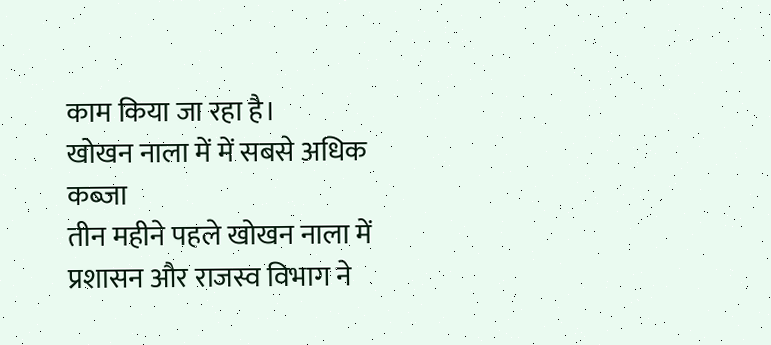काम किया जा रहा है।
खोखन नाला में में सबसे अधिक कब्जा
तीन महीने पहले खोखन नाला में प्रशासन और राजस्व विभाग ने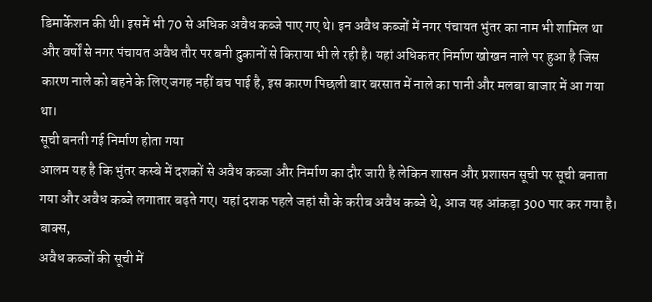डिमार्केशन की थी। इसमें भी 70 से अधिक अवैध कब्जे पाए गए थे। इन अवैध कब्जों में नगर पंचायत भुंतर का नाम भी शामिल था और वर्षों से नगर पंचायत अवैध तौर पर बनी दुकानों से किराया भी ले रही है। यहां अधिकतर निर्माण खोखन नाले पर हुआ है जिस कारण नाले को बहने के लिए जगह नहीं बच पाई है, इस कारण पिछली बार बरसात में नाले का पानी और मलबा बाजार में आ गया था।
सूची बनती गई निर्माण होता गया
आलम यह है कि भुंतर कस्बे में दशकों से अवैध कब्जा और निर्माण का दौर जारी है लेकिन शासन और प्रशासन सूची पर सूची बनाता गया और अवैध कब्जे लगातार बढ़ते गए। यहां दशक पहले जहां सौ के करीब अवैध कब्जे थे, आज यह आंकड़ा 300 पार कर गया है।
बाक्स,
अवैध कब्जों की सूची में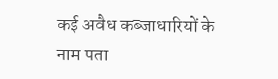कई अवैध कब्जाधारियों के नाम पता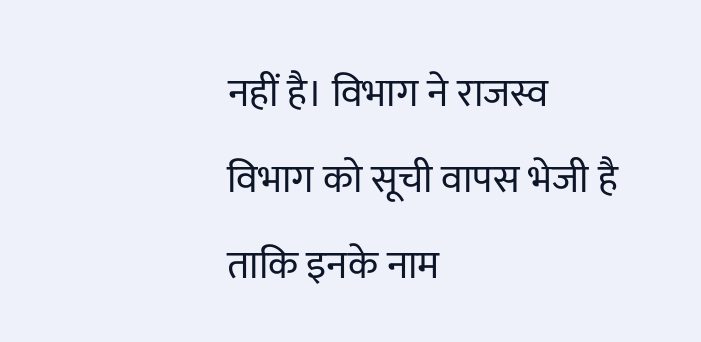नहीं है। विभाग ने राजस्व विभाग को सूची वापस भेजी है ताकि इनके नाम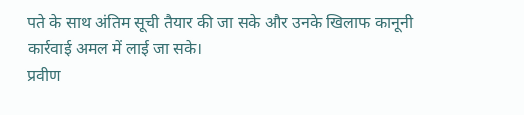पते के साथ अंतिम सूची तैयार की जा सके और उनके खिलाफ कानूनी कार्रवाई अमल में लाई जा सके।
प्रवीण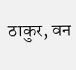ठाकुर, वन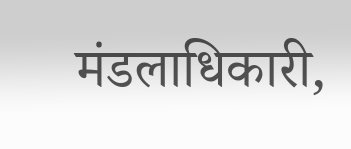मंडलाधिकारी,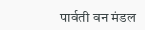पार्वती वन मंडल